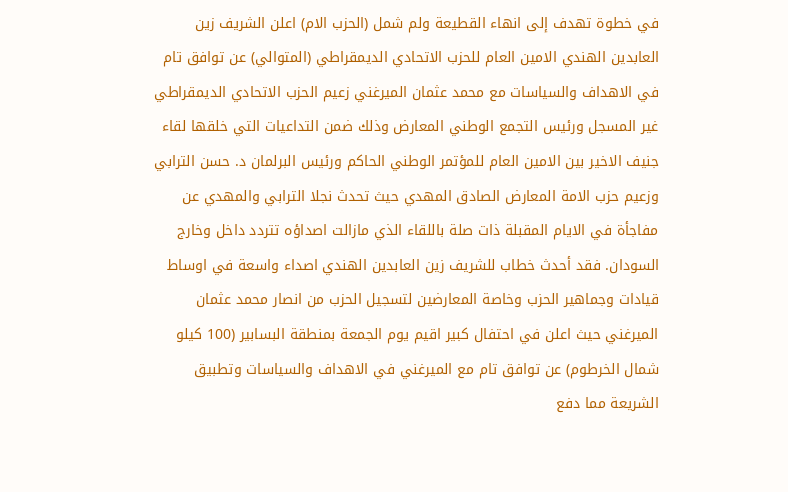في خطوة تهدف إلى انهاء القطيعة ولم شمل (الحزب الام) اعلن الشريف زين العابدين الهندي الامين العام للحزب الاتحادي الديمقراطي (المتوالي) عن توافق تام في الاهداف والسياسات مع محمد عثمان الميرغني زعيم الحزب الاتحادي الديمقراطي غير المسجل ورئيس التجمع الوطني المعارض وذلك ضمن التداعيات التي خلقها لقاء جنيف الاخير بين الامين العام للمؤتمر الوطني الحاكم ورئيس البرلمان د. حسن الترابي وزعيم حزب الامة المعارض الصادق المهدي حيث تحدث نجلا الترابي والمهدي عن مفاجأة في الايام المقبلة ذات صلة باللقاء الذي مازالت اصداؤه تتردد داخل وخارج السودان. فقد أحدث خطاب للشريف زين العابدين الهندي اصداء واسعة في اوساط قيادات وجماهير الحزب وخاصة المعارضين لتسجيل الحزب من انصار محمد عثمان الميرغني حيث اعلن في احتفال كبير اقيم يوم الجمعة بمنطقة البسابير (100 كيلو شمال الخرطوم) عن توافق تام مع الميرغني في الاهداف والسياسات وتطبيق الشريعة مما دفع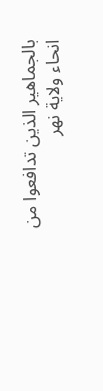بالجماهير الذين تدافعوا من انحاء ولاية نهر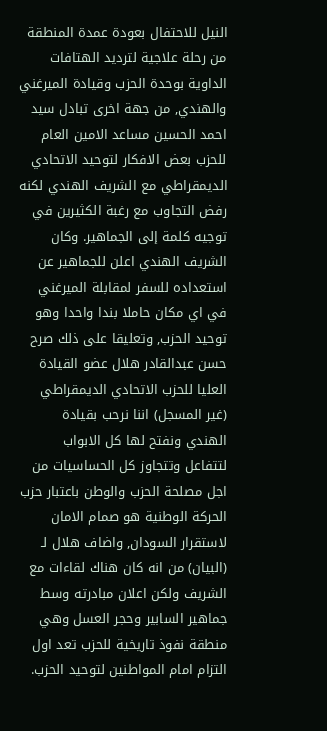النيل للاحتفال بعودة عمدة المنطقة من رحلة علاجية لترديد الهتافات الداوية بوحدة الحزب وقيادة الميرغني والهندي, من جهة اخرى تبادل سيد احمد الحسين مساعد الامين العام للحزب بعض الافكار لتوحيد الاتحادي الديمقراطي مع الشريف الهندي لكنه رفض التجاوب مع رغبة الكثيرين في توجيه كلمة إلى الجماهير. وكان الشريف الهندي اعلن للجماهير عن استعداده للسفر لمقابلة الميرغني في اي مكان حاملا بندا واحدا وهو توحيد الحزب, وتعليقا على ذلك صرح حسن عبدالقادر هلال عضو القيادة العليا للحزب الاتحادي الديمقراطي (غير المسجل) اننا نرحب بقيادة الهندي ونفتح لها كل الابواب لتتفاعل وتتجاوز كل الحساسيات من اجل مصلحة الحزب والوطن باعتبار حزب الحركة الوطنية هو صمام الامان لاستقرار السودان, واضاف هلال لـ (البيان) من انه كان هناك لقاءات مع الشريف ولكن اعلان مبادرته وسط جماهير السابير وحجر العسل وهي منطقة نفوذ تاريخية للحزب تعد اول التزام امام المواطنين لتوحيد الحزب.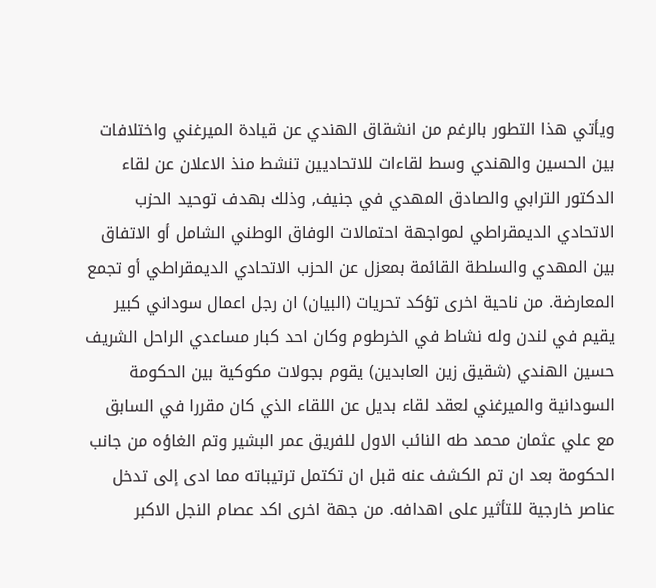ويأتي هذا التطور بالرغم من انشقاق الهندي عن قيادة الميرغني واختلافات بين الحسين والهندي وسط لقاءات للاتحاديين تنشط منذ الاعلان عن لقاء الدكتور الترابي والصادق المهدي في جنيف, وذلك بهدف توحيد الحزب الاتحادي الديمقراطي لمواجهة احتمالات الوفاق الوطني الشامل أو الاتفاق بين المهدي والسلطة القائمة بمعزل عن الحزب الاتحادي الديمقراطي أو تجمع المعارضة. من ناحية اخرى تؤكد تحريات (البيان) ان رجل اعمال سوداني كبير يقيم في لندن وله نشاط في الخرطوم وكان احد كبار مساعدي الراحل الشريف حسين الهندي (شقيق زين العابدين) يقوم بجولات مكوكية بين الحكومة السودانية والميرغني لعقد لقاء بديل عن اللقاء الذي كان مقررا في السابق مع علي عثمان محمد طه النائب الاول للفريق عمر البشير وتم الغاؤه من جانب الحكومة بعد ان تم الكشف عنه قبل ان تكتمل ترتيباته مما ادى إلى تدخل عناصر خارجية للتأثير على اهدافه. من جهة اخرى اكد عصام النجل الاكبر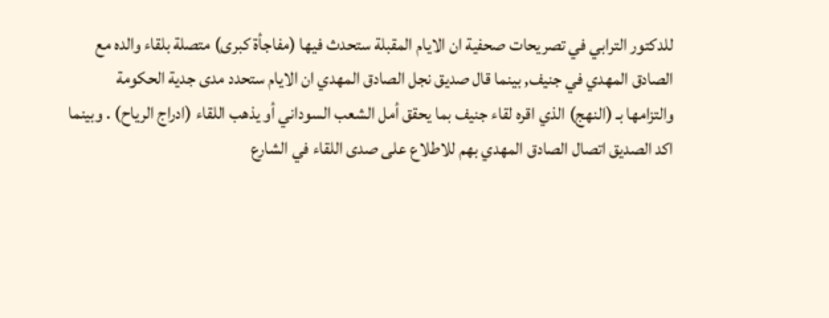للدكتور الترابي في تصريحات صحفية ان الايام المقبلة ستحدث فيها (مفاجأة كبرى) متصلة بلقاء والده مع الصادق المهدي في جنيف, بينما قال صديق نجل الصادق المهدي ان الايام ستحدد مدى جدية الحكومة والتزامها بـ (النهج) الذي اقره لقاء جنيف بما يحقق أمل الشعب السوداني أو يذهب اللقاء (ادراج الرياح) . وبينما اكد الصديق اتصال الصادق المهدي بهم للاطلاع على صدى اللقاء في الشارع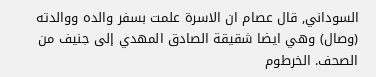السوداني, قال عصام ان الاسرة علمت بسفر والده ووالدته (وصال) وهي ايضا شقيقة الصادق المهدي إلى جنيف من الصحف. الخرطوم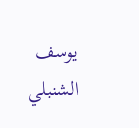يوسف الشنبلي